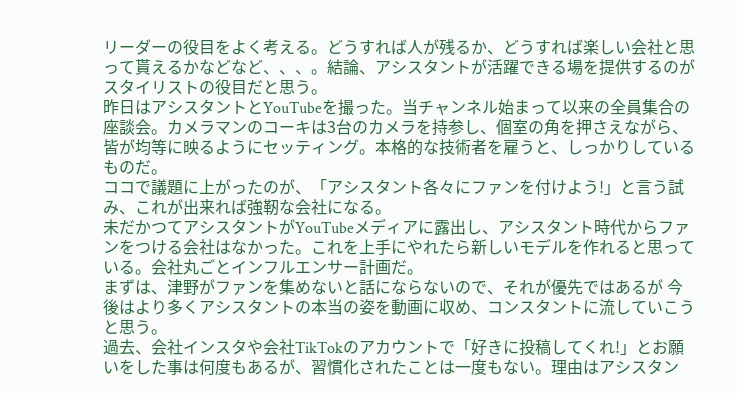リーダーの役目をよく考える。どうすれば人が残るか、どうすれば楽しい会社と思って貰えるかなどなど、、、。結論、アシスタントが活躍できる場を提供するのがスタイリストの役目だと思う。
昨日はアシスタントとYouTubeを撮った。当チャンネル始まって以来の全員集合の座談会。カメラマンのコーキは3台のカメラを持参し、個室の角を押さえながら、皆が均等に映るようにセッティング。本格的な技術者を雇うと、しっかりしているものだ。
ココで議題に上がったのが、「アシスタント各々にファンを付けよう!」と言う試み、これが出来れば強靭な会社になる。
未だかつてアシスタントがYouTubeメディアに露出し、アシスタント時代からファンをつける会社はなかった。これを上手にやれたら新しいモデルを作れると思っている。会社丸ごとインフルエンサー計画だ。
まずは、津野がファンを集めないと話にならないので、それが優先ではあるが 今後はより多くアシスタントの本当の姿を動画に収め、コンスタントに流していこうと思う。
過去、会社インスタや会社TikTokのアカウントで「好きに投稿してくれ!」とお願いをした事は何度もあるが、習慣化されたことは一度もない。理由はアシスタン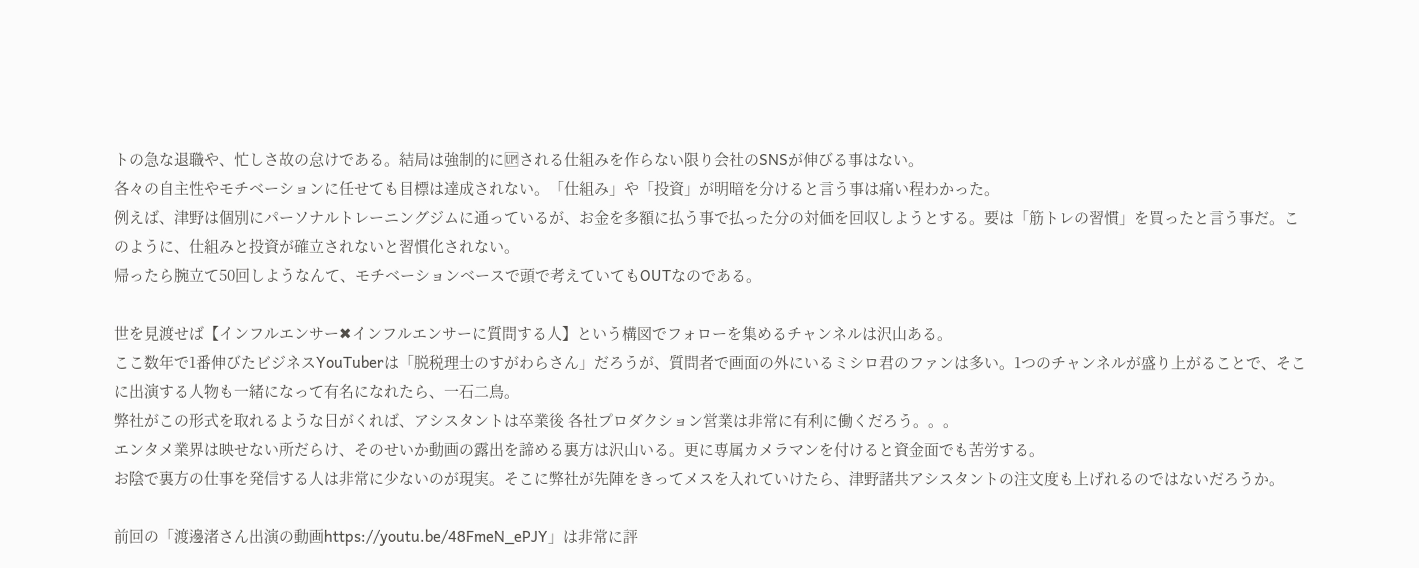トの急な退職や、忙しさ故の怠けである。結局は強制的に🆙される仕組みを作らない限り会社のSNSが伸びる事はない。
各々の自主性やモチベーションに任せても目標は達成されない。「仕組み」や「投資」が明暗を分けると言う事は痛い程わかった。
例えば、津野は個別にパーソナルトレーニングジムに通っているが、お金を多額に払う事で払った分の対価を回収しようとする。要は「筋トレの習慣」を買ったと言う事だ。このように、仕組みと投資が確立されないと習慣化されない。
帰ったら腕立て50回しようなんて、モチベーションベースで頭で考えていてもOUTなのである。

世を見渡せば【インフルエンサー✖インフルエンサーに質問する人】という構図でフォローを集めるチャンネルは沢山ある。
ここ数年で1番伸びたビジネスYouTuberは「脱税理士のすがわらさん」だろうが、質問者で画面の外にいるミシロ君のファンは多い。1つのチャンネルが盛り上がることで、そこに出演する人物も一緒になって有名になれたら、一石二鳥。
弊社がこの形式を取れるような日がくれば、アシスタントは卒業後 各社プロダクション営業は非常に有利に働くだろう。。。
エンタメ業界は映せない所だらけ、そのせいか動画の露出を諦める裏方は沢山いる。更に専属カメラマンを付けると資金面でも苦労する。
お陰で裏方の仕事を発信する人は非常に少ないのが現実。そこに弊社が先陣をきってメスを入れていけたら、津野諸共アシスタントの注文度も上げれるのではないだろうか。

前回の「渡邊渚さん出演の動画https://youtu.be/48FmeN_ePJY」は非常に評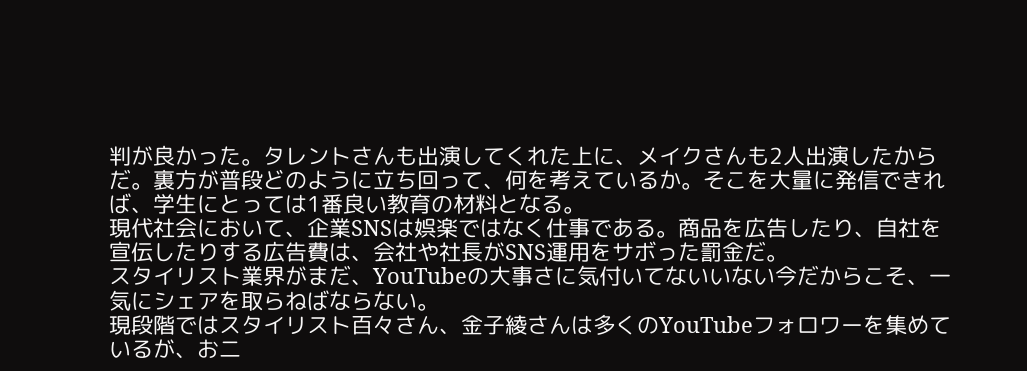判が良かった。タレントさんも出演してくれた上に、メイクさんも2人出演したからだ。裏方が普段どのように立ち回って、何を考えているか。そこを大量に発信できれば、学生にとっては1番良い教育の材料となる。
現代社会において、企業SNSは娯楽ではなく仕事である。商品を広告したり、自社を宣伝したりする広告費は、会社や社長がSNS運用をサボった罰金だ。
スタイリスト業界がまだ、YouTubeの大事さに気付いてないいない今だからこそ、一気にシェアを取らねばならない。
現段階ではスタイリスト百々さん、金子綾さんは多くのYouTubeフォロワーを集めているが、お二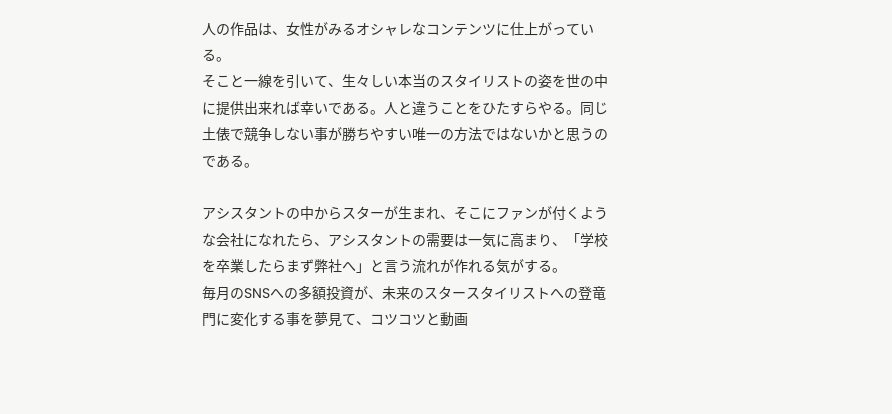人の作品は、女性がみるオシャレなコンテンツに仕上がっている。
そこと一線を引いて、生々しい本当のスタイリストの姿を世の中に提供出来れば幸いである。人と違うことをひたすらやる。同じ土俵で競争しない事が勝ちやすい唯一の方法ではないかと思うのである。

アシスタントの中からスターが生まれ、そこにファンが付くような会社になれたら、アシスタントの需要は一気に高まり、「学校を卒業したらまず弊社へ」と言う流れが作れる気がする。
毎月のSNSへの多額投資が、未来のスタースタイリストへの登竜門に変化する事を夢見て、コツコツと動画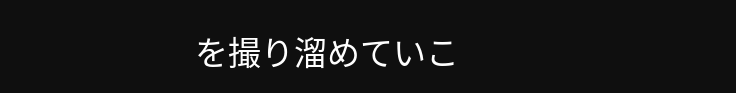を撮り溜めていこ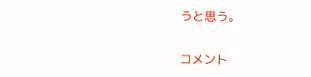うと思う。

コメント